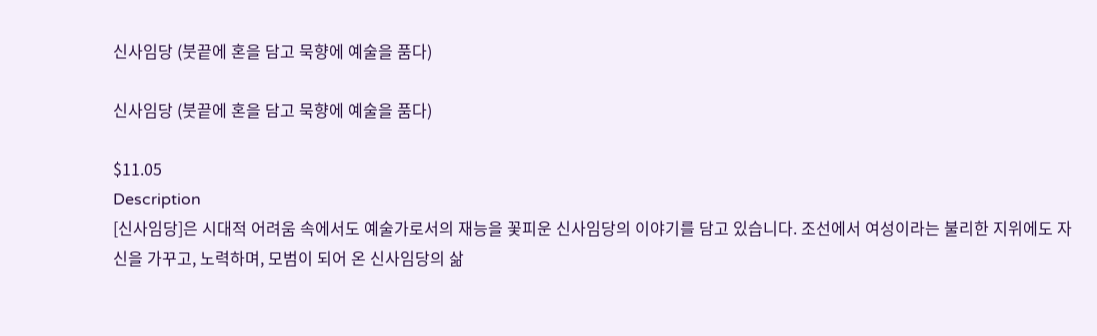신사임당 (붓끝에 혼을 담고 묵향에 예술을 품다)

신사임당 (붓끝에 혼을 담고 묵향에 예술을 품다)

$11.05
Description
[신사임당]은 시대적 어려움 속에서도 예술가로서의 재능을 꽃피운 신사임당의 이야기를 담고 있습니다. 조선에서 여성이라는 불리한 지위에도 자신을 가꾸고, 노력하며, 모범이 되어 온 신사임당의 삶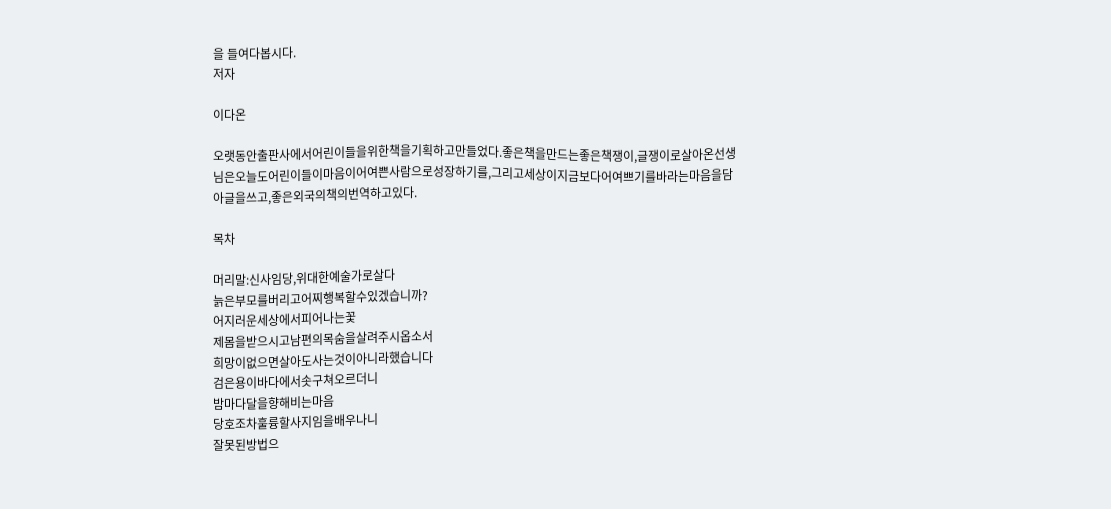을 들여다봅시다.
저자

이다온

오랫동안출판사에서어린이들을위한책을기획하고만들었다.좋은책을만드는좋은책쟁이,글쟁이로살아온선생님은오늘도어린이들이마음이어여쁜사람으로성장하기를,그리고세상이지금보다어여쁘기를바라는마음을담아글을쓰고,좋은외국의책의번역하고있다.

목차

머리말:신사임당,위대한예술가로살다
늙은부모를버리고어찌행복할수있겠습니까?
어지러운세상에서피어나는꽃
제몸을받으시고남편의목숨을살려주시옵소서
희망이없으면살아도사는것이아니라했습니다
검은용이바다에서솟구쳐오르더니
밤마다달을향해비는마음
당호조차훌륭할사지임을배우나니
잘못된방법으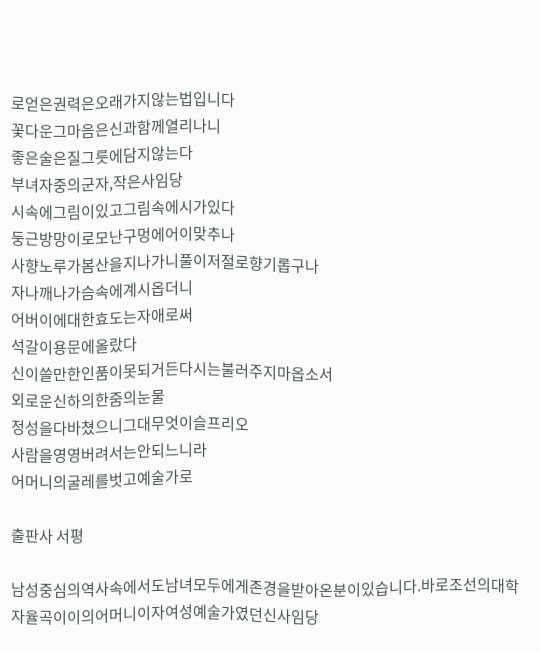로얻은권력은오래가지않는법입니다
꽃다운그마음은신과함께열리나니
좋은술은질그릇에담지않는다
부녀자중의군자,작은사임당
시속에그림이있고그림속에시가있다
둥근방망이로모난구멍에어이맞추나
사향노루가봄산을지나가니풀이저절로향기롭구나
자나깨나가슴속에계시옵더니
어버이에대한효도는자애로써
석갈이용문에올랐다
신이쓸만한인품이못되거든다시는불러주지마옵소서
외로운신하의한줌의눈물
정성을다바쳤으니그대무엇이슬프리오
사람을영영버려서는안되느니라
어머니의굴레를벗고예술가로

출판사 서평

남성중심의역사속에서도남녀모두에게존경을받아온분이있습니다.바로조선의대학자율곡이이의어머니이자여성예술가였던신사임당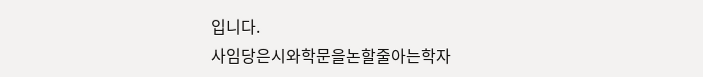입니다.
사임당은시와학문을논할줄아는학자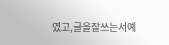였고,글을잘쓰는서예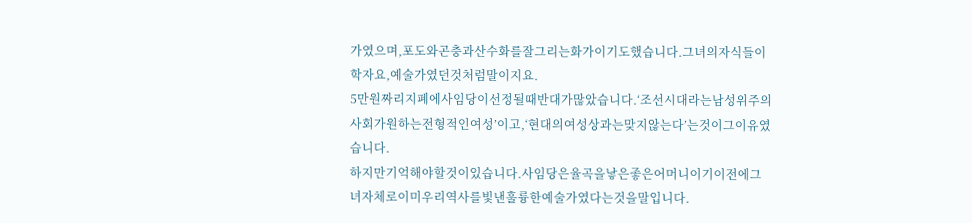가였으며,포도와곤충과산수화를잘그리는화가이기도했습니다.그녀의자식들이학자요,예술가였던것처럼말이지요.
5만원짜리지폐에사임당이선정될때반대가많았습니다.‘조선시대라는남성위주의사회가원하는전형적인여성’이고,‘현대의여성상과는맞지않는다’는것이그이유였습니다.
하지만기억해야할것이있습니다.사임당은율곡을낳은좋은어머니이기이전에그녀자체로이미우리역사를빛낸훌륭한예술가였다는것을말입니다.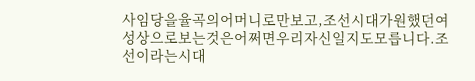사임당을율곡의어머니로만보고,조선시대가원했던여성상으로보는것은어쩌면우리자신일지도모릅니다.조선이라는시대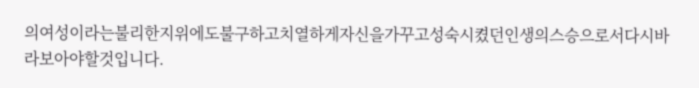의여성이라는불리한지위에도불구하고치열하게자신을가꾸고성숙시켰던인생의스승으로서다시바라보아야할것입니다.